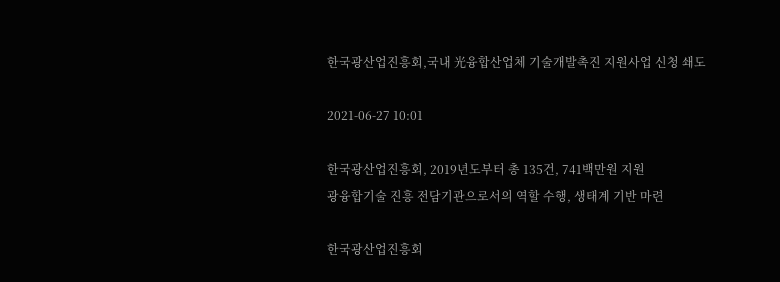한국광산업진흥회,국내 光융합산업체 기술개발촉진 지원사업 신청 쇄도

2021-06-27 10:01

한국광산업진흥회, 2019년도부터 총 135건, 741백만원 지원
광융합기술 진흥 전담기관으로서의 역할 수행, 생태계 기반 마련

한국광산업진흥회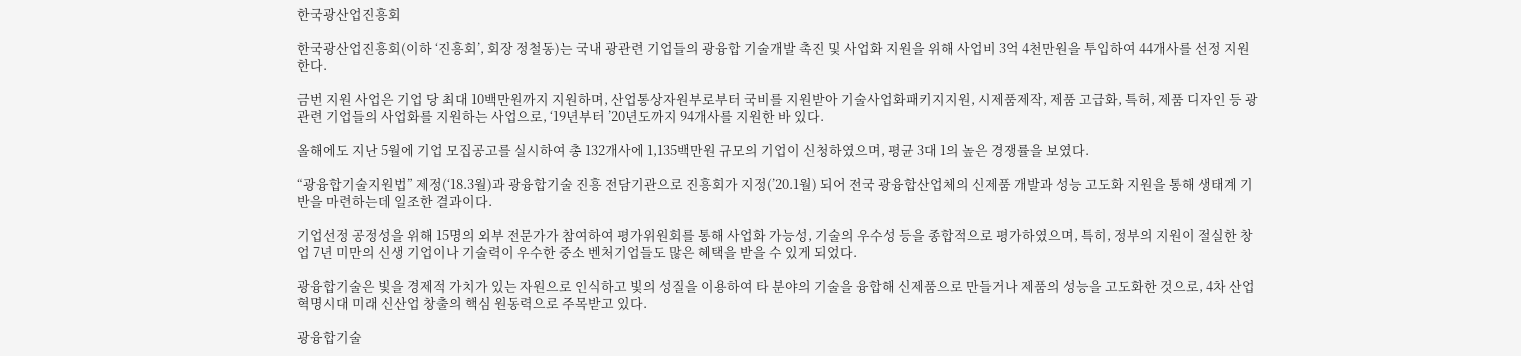한국광산업진흥회

한국광산업진흥회(이하 ‘진흥회’, 회장 정철동)는 국내 광관련 기업들의 광융합 기술개발 촉진 및 사업화 지원을 위해 사업비 3억 4천만원을 투입하여 44개사를 선정 지원한다.

금번 지원 사업은 기업 당 최대 10백만원까지 지원하며, 산업통상자원부로부터 국비를 지원받아 기술사업화패키지지원, 시제품제작, 제품 고급화, 특허, 제품 디자인 등 광관련 기업들의 사업화를 지원하는 사업으로, ‘19년부터 ’20년도까지 94개사를 지원한 바 있다.

올해에도 지난 5월에 기업 모집공고를 실시하여 총 132개사에 1,135백만원 규모의 기업이 신청하였으며, 평균 3대 1의 높은 경쟁률을 보였다.

“광융합기술지원법” 제정(‘18.3월)과 광융합기술 진흥 전담기관으로 진흥회가 지정(’20.1월) 되어 전국 광융합산업체의 신제품 개발과 성능 고도화 지원을 통해 생태계 기반을 마련하는데 일조한 결과이다.

기업선정 공정성을 위해 15명의 외부 전문가가 참여하여 평가위원회를 통해 사업화 가능성, 기술의 우수성 등을 종합적으로 평가하였으며, 특히, 정부의 지원이 절실한 창업 7년 미만의 신생 기업이나 기술력이 우수한 중소 벤처기업들도 많은 혜택을 받을 수 있게 되었다.

광융합기술은 빛을 경제적 가치가 있는 자원으로 인식하고 빛의 성질을 이용하여 타 분야의 기술을 융합해 신제품으로 만들거나 제품의 성능을 고도화한 것으로, 4차 산업혁명시대 미래 신산업 창출의 핵심 원동력으로 주목받고 있다.

광융합기술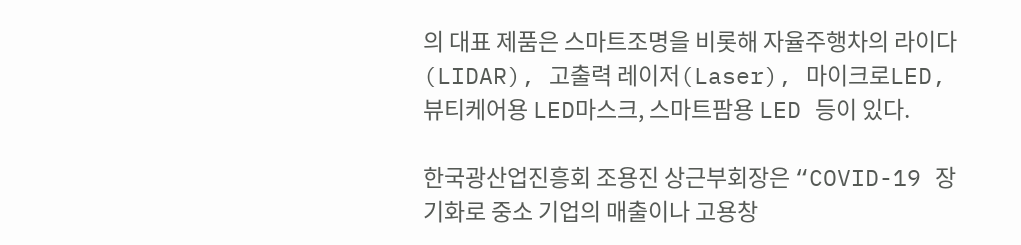의 대표 제품은 스마트조명을 비롯해 자율주행차의 라이다(LIDAR), 고출력 레이저(Laser), 마이크로LED, 뷰티케어용 LED마스크, 스마트팜용 LED 등이 있다.

한국광산업진흥회 조용진 상근부회장은 “COVID-19 장기화로 중소 기업의 매출이나 고용창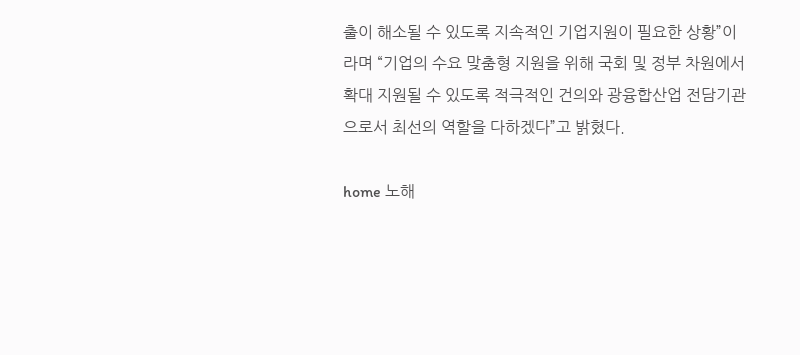출이 해소될 수 있도록 지속적인 기업지원이 필요한 상황”이라며 “기업의 수요 맞춤형 지원을 위해 국회 및 정부 차원에서 확대 지원될 수 있도록 적극적인 건의와 광융합산업 전담기관으로서 최선의 역할을 다하겠다”고 밝혔다.

home 노해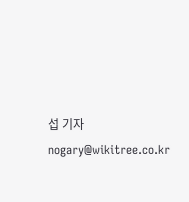섭 기자 nogary@wikitree.co.kr